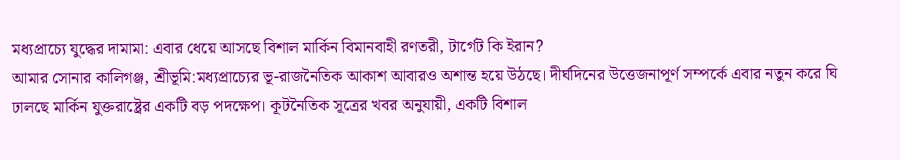মধ্যপ্রাচ্যে যুদ্ধের দামামা: এবার ধেয়ে আসছে বিশাল মার্কিন বিমানবাহী রণতরী, টার্গেট কি ইরান?
আমার সোনার কালিগঞ্জ, শ্রীভূমি:মধ্যপ্রাচ্যের ভূ-রাজনৈতিক আকাশ আবারও অশান্ত হয়ে উঠছে। দীর্ঘদিনের উত্তেজনাপূর্ণ সম্পর্কে এবার নতুন করে ঘি ঢালছে মার্কিন যুক্তরাষ্ট্রের একটি বড় পদক্ষেপ। কূটনৈতিক সূত্রের খবর অনুযায়ী, একটি বিশাল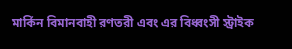মার্কিন বিমানবাহী রণতরী এবং এর বিধ্বংসী স্ট্রাইক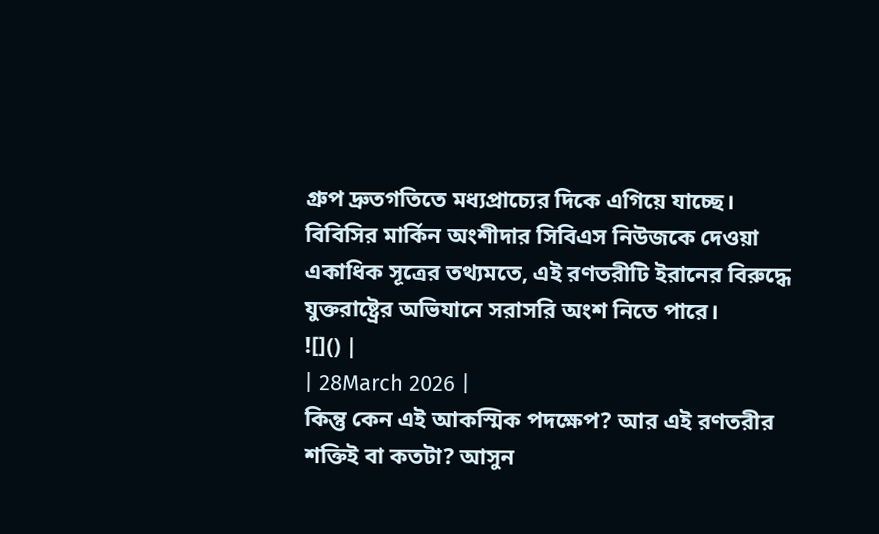গ্রুপ দ্রুতগতিতে মধ্যপ্রাচ্যের দিকে এগিয়ে যাচ্ছে। বিবিসির মার্কিন অংশীদার সিবিএস নিউজকে দেওয়া একাধিক সূত্রের তথ্যমতে, এই রণতরীটি ইরানের বিরুদ্ধে যুক্তরাষ্ট্রের অভিযানে সরাসরি অংশ নিতে পারে।
![]() |
| 28March 2026 |
কিন্তু কেন এই আকস্মিক পদক্ষেপ? আর এই রণতরীর শক্তিই বা কতটা? আসুন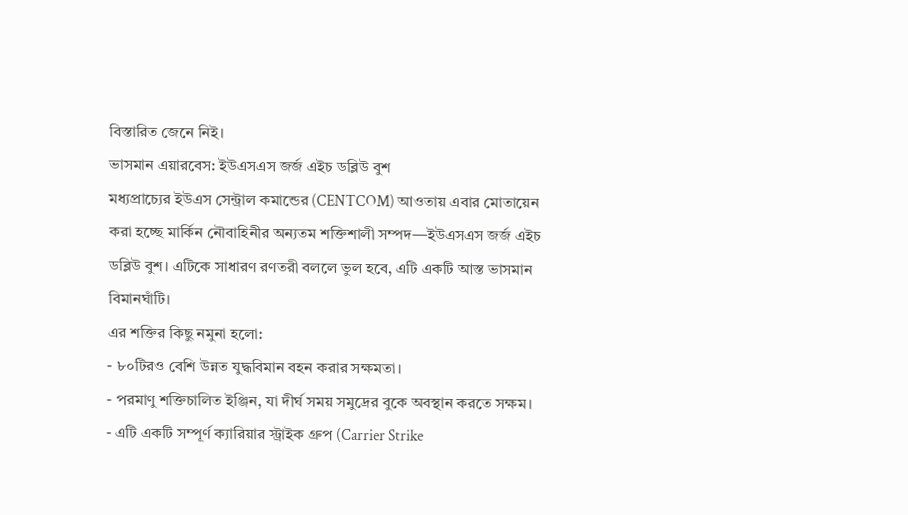বিস্তারিত জেনে নিই।
ভাসমান এয়ারবেস: ইউএসএস জর্জ এইচ ডব্লিউ বুশ
মধ্যপ্রাচ্যের ইউএস সেন্ট্রাল কমান্ডের (CENTCOM) আওতায় এবার মোতায়েন করা হচ্ছে মার্কিন নৌবাহিনীর অন্যতম শক্তিশালী সম্পদ—ইউএসএস জর্জ এইচ ডব্লিউ বুশ। এটিকে সাধারণ রণতরী বললে ভুল হবে, এটি একটি আস্ত ভাসমান বিমানঘাঁটি।
এর শক্তির কিছু নমুনা হলো:
- ৮০টিরও বেশি উন্নত যুদ্ধবিমান বহন করার সক্ষমতা।
- পরমাণু শক্তিচালিত ইঞ্জিন, যা দীর্ঘ সময় সমুদ্রের বুকে অবস্থান করতে সক্ষম।
- এটি একটি সম্পূর্ণ ক্যারিয়ার স্ট্রাইক গ্রুপ (Carrier Strike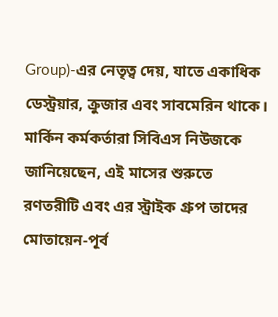Group)-এর নেতৃত্ব দেয়, যাতে একাধিক ডেস্ট্রয়ার, ক্রুজার এবং সাবমেরিন থাকে।
মার্কিন কর্মকর্তারা সিবিএস নিউজকে জানিয়েছেন, এই মাসের শুরুতে রণতরীটি এবং এর স্ট্রাইক গ্রুপ তাদের মোতায়েন-পূর্ব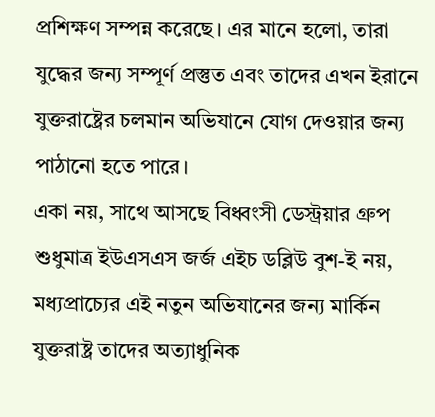প্রশিক্ষণ সম্পন্ন করেছে। এর মানে হলো, তারা যুদ্ধের জন্য সম্পূর্ণ প্রস্তুত এবং তাদের এখন ইরানে যুক্তরাষ্ট্রের চলমান অভিযানে যোগ দেওয়ার জন্য পাঠানো হতে পারে।
একা নয়, সাথে আসছে বিধ্বংসী ডেস্ট্রয়ার গ্রুপ
শুধুমাত্র ইউএসএস জর্জ এইচ ডব্লিউ বুশ-ই নয়, মধ্যপ্রাচ্যের এই নতুন অভিযানের জন্য মার্কিন যুক্তরাষ্ট্র তাদের অত্যাধুনিক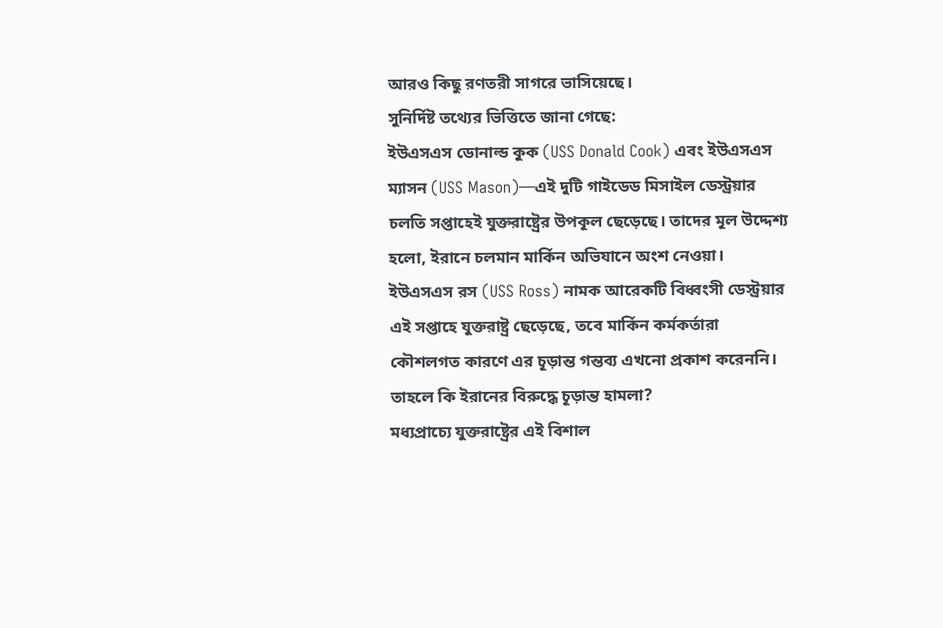আরও কিছু রণতরী সাগরে ভাসিয়েছে।
সুনির্দিষ্ট তথ্যের ভিত্তিতে জানা গেছে:
ইউএসএস ডোনাল্ড কুক (USS Donald Cook) এবং ইউএসএস ম্যাসন (USS Mason)—এই দুটি গাইডেড মিসাইল ডেস্ট্রয়ার চলতি সপ্তাহেই যুক্তরাষ্ট্রের উপকূল ছেড়েছে। তাদের মূল উদ্দেশ্য হলো, ইরানে চলমান মার্কিন অভিযানে অংশ নেওয়া।
ইউএসএস রস (USS Ross) নামক আরেকটি বিধ্বংসী ডেস্ট্রয়ার এই সপ্তাহে যুক্তরাষ্ট্র ছেড়েছে, তবে মার্কিন কর্মকর্তারা কৌশলগত কারণে এর চূড়ান্ত গন্তব্য এখনো প্রকাশ করেননি।
তাহলে কি ইরানের বিরুদ্ধে চূড়ান্ত হামলা?
মধ্যপ্রাচ্যে যুক্তরাষ্ট্রের এই বিশাল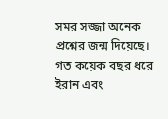সমর সজ্জা অনেক প্রশ্নের জন্ম দিয়েছে। গত কয়েক বছর ধরে ইরান এবং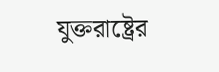যুক্তরাষ্ট্রের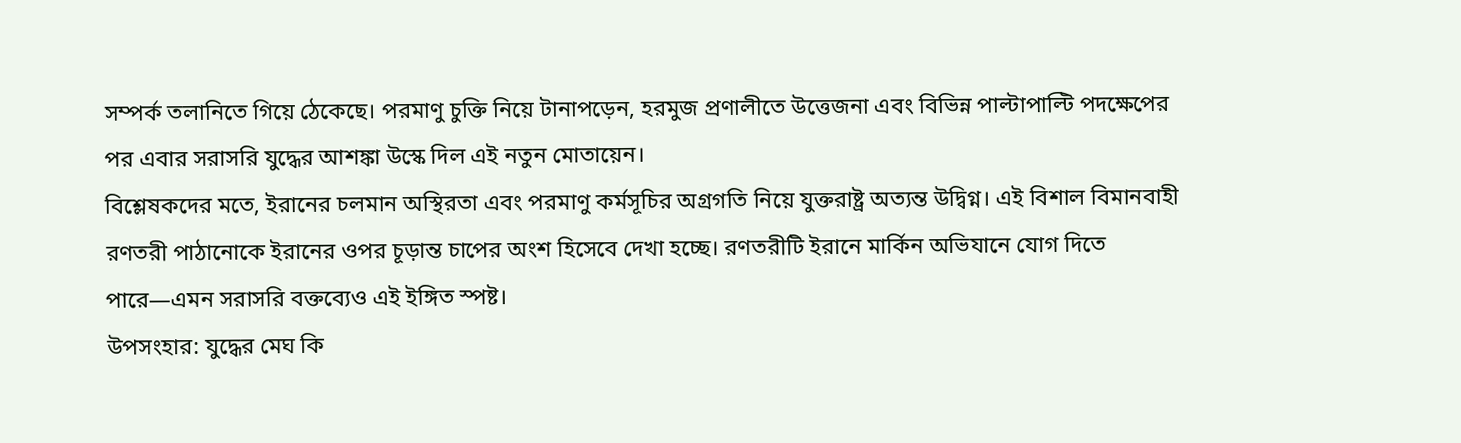সম্পর্ক তলানিতে গিয়ে ঠেকেছে। পরমাণু চুক্তি নিয়ে টানাপড়েন, হরমুজ প্রণালীতে উত্তেজনা এবং বিভিন্ন পাল্টাপাল্টি পদক্ষেপের পর এবার সরাসরি যুদ্ধের আশঙ্কা উস্কে দিল এই নতুন মোতায়েন।
বিশ্লেষকদের মতে, ইরানের চলমান অস্থিরতা এবং পরমাণু কর্মসূচির অগ্রগতি নিয়ে যুক্তরাষ্ট্র অত্যন্ত উদ্বিগ্ন। এই বিশাল বিমানবাহী রণতরী পাঠানোকে ইরানের ওপর চূড়ান্ত চাপের অংশ হিসেবে দেখা হচ্ছে। রণতরীটি ইরানে মার্কিন অভিযানে যোগ দিতে পারে—এমন সরাসরি বক্তব্যেও এই ইঙ্গিত স্পষ্ট।
উপসংহার: যুদ্ধের মেঘ কি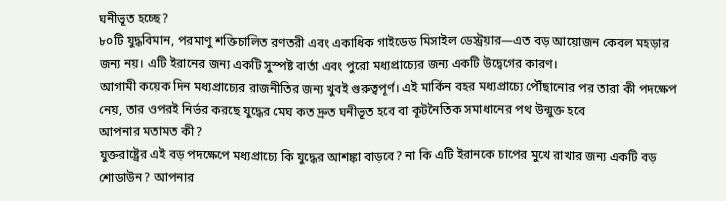ঘনীভূত হচ্ছে?
৮০টি যুদ্ধবিমান, পরমাণু শক্তিচালিত রণতরী এবং একাধিক গাইডেড মিসাইল ডেস্ট্রয়ার—এত বড় আয়োজন কেবল মহড়ার জন্য নয়। এটি ইরানের জন্য একটি সুস্পষ্ট বার্তা এবং পুরো মধ্যপ্রাচ্যের জন্য একটি উদ্বেগের কারণ।
আগামী কয়েক দিন মধ্যপ্রাচ্যের রাজনীতির জন্য খুবই গুরুত্বপূর্ণ। এই মার্কিন বহর মধ্যপ্রাচ্যে পৌঁছানোর পর তারা কী পদক্ষেপ নেয়, তার ওপরই নির্ভর করছে যুদ্ধের মেঘ কত দ্রুত ঘনীভূত হবে বা কূটনৈতিক সমাধানের পথ উন্মুক্ত হবে
আপনার মতামত কী?
যুক্তরাষ্ট্রের এই বড় পদক্ষেপে মধ্যপ্রাচ্যে কি যুদ্ধের আশঙ্কা বাড়বে? না কি এটি ইরানকে চাপের মুখে রাখার জন্য একটি বড় শোডাউন? আপনার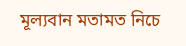মূল্যবান মতামত নিচে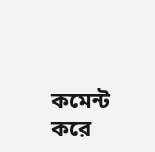কমেন্ট করে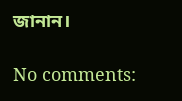জানান।

No comments: